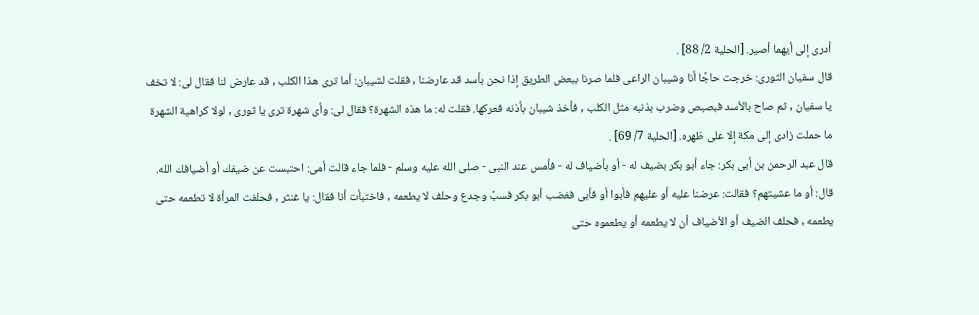أدرى إلى أيهما أصير. [الحلية 2/ 88] .
قال سفيان الثورى: خرجت حاجًا أنا وشيبان الراعى فلما صرنا ببعض الطريق إذا نحن بأسد قد عارضنا , فقلت لشيبان: أما ترى هذا الكلب , قد عارض لنا فقال لى: لا تخف يا سفيان , ثم صاح بالأسد فبصبص وضرب بذنبه مثل الكلب , فأخذ شيبان بأذنه فعركها. فقلت له: ما هذه الشهرة؟ فقال لى: وأى شهرة ترى يا ثورى , لولا كراهية الشهرة ما حملت زادى إلى مكة إلا على ظهره. [الحلية 7/ 69] .
قال عبد الرحمن بن أبى بكر: جاء أبو بكر بضيف له - أو بأضياف له - فأمس عند النبى - صلى الله عليه وسلم - فلما جاء قالت أمى: احتبست عن ضيفك أو أضيافك الله.
قال: أو ما عشيتهم؟ فقالت: عرضنا عليه أو عليهم فأبوا أو فأبى فغضب أبو بكر فسبَّ وجدع وحلف لا يطعمه , فاختبأت أنا فقال: يا غنثر , فحلفت المرأة لا تطعمه حتى يطعمه , فحلف الضيف أو الأضياف أن لا يطعمه أو يطعموه حتى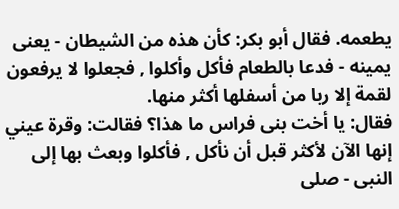يطعمه. فقال أبو بكر: كأن هذه من الشيطان - يعنى يمينه - فدعا بالطعام فأكل وأكلوا , فجعلوا لا يرفعون لقمة إلا ربا من أسفلها أكثر منها.
فقال: يا أخت بنى فراس ما هذا؟ فقالت: وقرة عيني إنها الآن لأكثر قبل أن نأكل , فأكلوا وبعث بها إلى النبى - صلى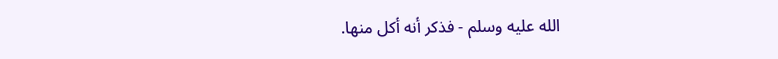الله عليه وسلم - فذكر أنه أكل منها.